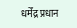धर्मेंद्र प्रधान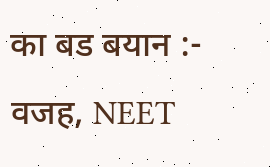का बड बयान :- वजह, NEET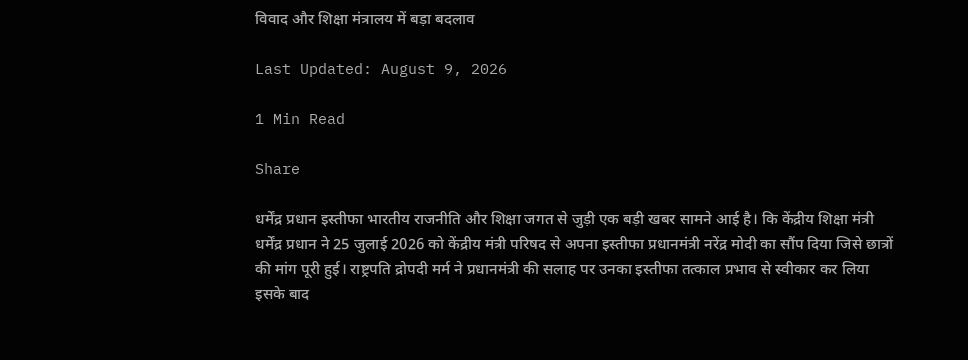विवाद और शिक्षा मंत्रालय में बड़ा बदलाव

Last Updated: August 9, 2026

1 Min Read

Share

धर्मेंद्र प्रधान इस्तीफा भारतीय राजनीति और शिक्षा जगत से जुड़ी एक बड़ी खबर सामने आई है। कि केंद्रीय शिक्षा मंत्री धर्मेंद्र प्रधान ने 25 जुलाई 2026 को केंद्रीय मंत्री परिषद से अपना इस्तीफा प्रधानमंत्री नरेंद्र मोदी का सौंप दिया जिसे छात्रों की मांग पूरी हुई। राष्ट्रपति द्रोपदी मर्म ने प्रधानमंत्री की सलाह पर उनका इस्तीफा तत्काल प्रभाव से स्वीकार कर लिया इसके बाद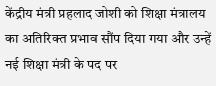केंद्रीय मंत्री प्रहलाद जोशी को शिक्षा मंत्रालय का अतिरिक्त प्रभाव सौंप दिया गया और उन्हें नई शिक्षा मंत्री के पद पर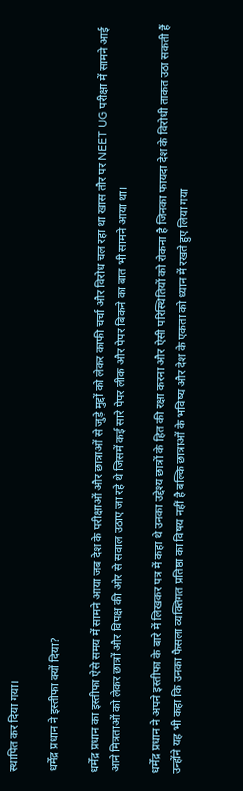स्थापित कर दिया गया।

धर्मेंद्र प्रधान ने इस्तीफा क्यों दिया?

धर्मेंद्र प्रधान का इस्तीफा ऐसे समय में सामने आया जब देश के परीक्षाओं और छात्राओं से जुड़े मुद्दों को लेकर काफी चर्चा और विरोध चल रहा था खास तौर पर NEET UG परीक्षा में सामने आई आने मित्रताओं को लेकर छात्रों और विपक्ष की ओर से सवाल उठाए जा रहे थे जिसमें कई सारे पेपर लीक और पेपर बिकने का बात भी सामने आया था।

धर्मेंद्र प्रधान ने अपने इस्तीफा के बारे में लिखकर पत्र में कहा थे उनका उद्देश्य छात्रों के हित की रक्षा करना और ऐसी परिस्थितियों को रोकना है जिनका फायदा देश के विरोधी ताकत उठा सकती हैं उन्होंने यह भी कहा कि उनका फैसला व्यक्तिगत प्रतिष्ठा का विषय नहीं है बल्कि छात्राओं के भविष्य और देश के एकता को ध्यान में रखते हुए लिया गया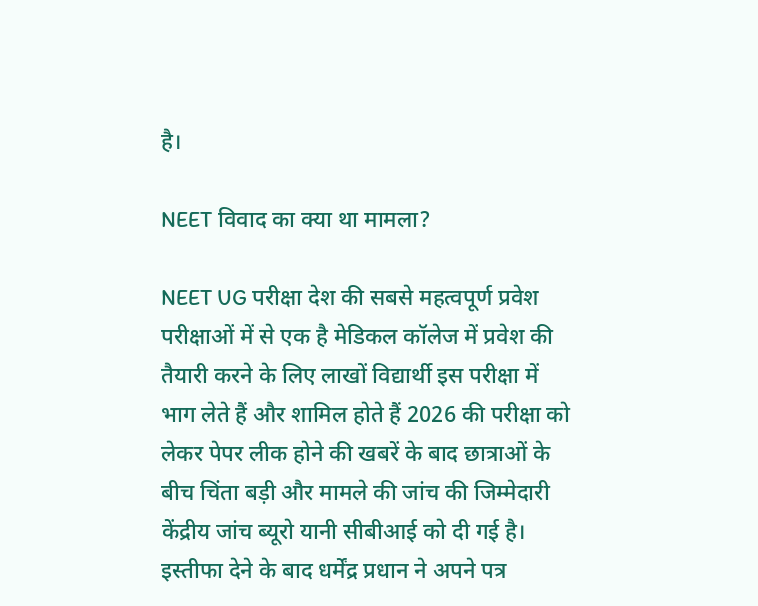है।

NEET विवाद का क्या था मामला?

NEET UG परीक्षा देश की सबसे महत्वपूर्ण प्रवेश परीक्षाओं में से एक है मेडिकल कॉलेज में प्रवेश की तैयारी करने के लिए लाखों विद्यार्थी इस परीक्षा में भाग लेते हैं और शामिल होते हैं 2026 की परीक्षा को लेकर पेपर लीक होने की खबरें के बाद छात्राओं के बीच चिंता बड़ी और मामले की जांच की जिम्मेदारी केंद्रीय जांच ब्यूरो यानी सीबीआई को दी गई है। इस्तीफा देने के बाद धर्मेंद्र प्रधान ने अपने पत्र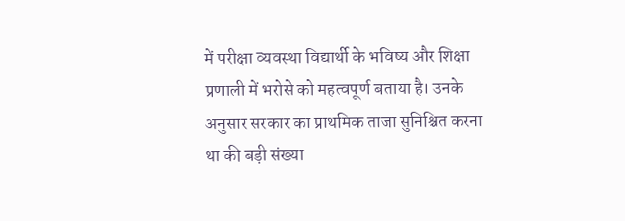में परीक्षा व्यवस्था विद्यार्थी के भविष्य और शिक्षा प्रणाली में भरोसे को महत्वपूर्ण बताया है। उनके अनुसार सरकार का प्राथमिक ताजा सुनिश्चित करना था की बड़ी संख्या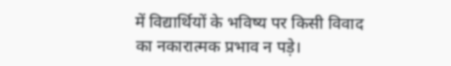में विद्यार्थियों के भविष्य पर किसी विवाद का नकारात्मक प्रभाव न पड़े।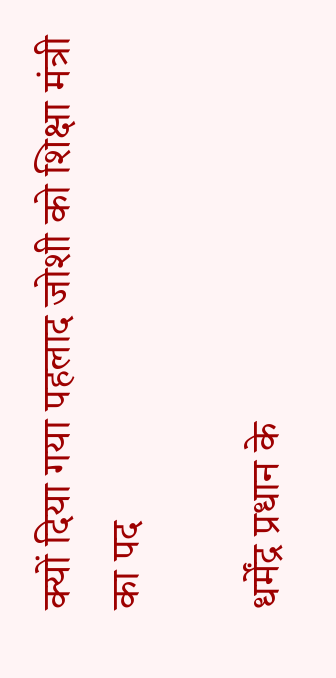क्यों दिया गया पहलाद जोशी को शिक्षा मंत्री का पद

धर्मेंद्र प्रधान के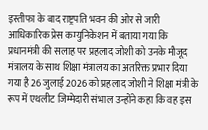इस्तीफा के बाद राष्ट्रपति भवन की ओर से जारी आधिकारिक प्रेस कम्युनिकेशन में बताया गया कि प्रधानमंत्री की सलाह पर प्रहलाद जोशी को उनके मौजूद मंत्रालय के साथ शिक्षा मंत्रालय का अतरिक्त प्रभार दिया गया है 26 जुलाई 2026 को प्रहलाद जोशी ने शिक्षा मंत्री के रूप में एथलीट जिम्मेदारी संभाल उन्होंने कहा कि वह इस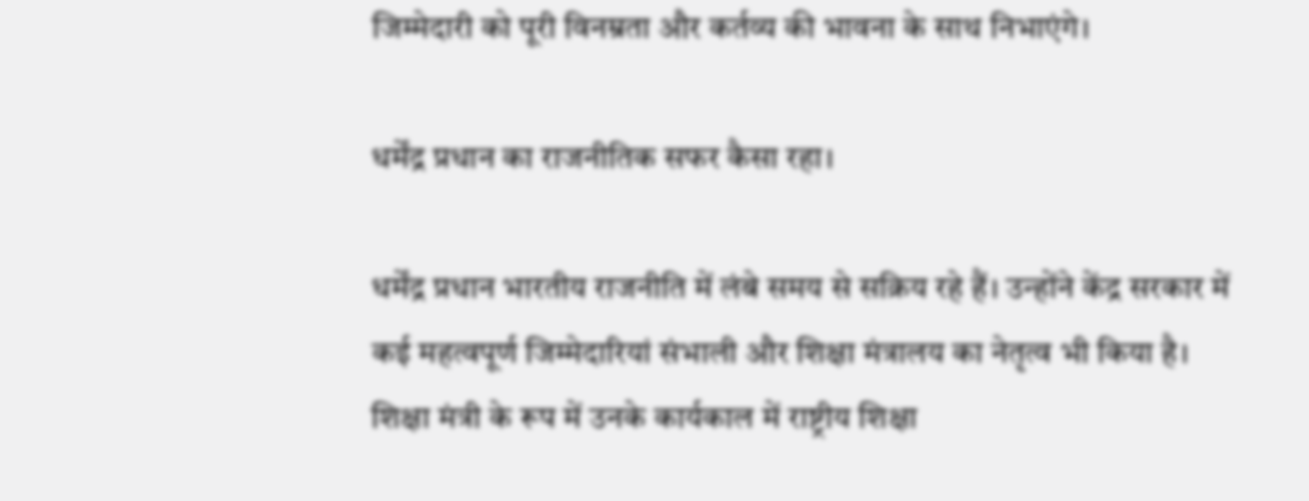जिम्मेदारी को पूरी विनम्रता और कर्तव्य की भावना के साथ निभाएंगे।

धर्मेंद्र प्रधान का राजनीतिक सफर कैसा रहा।

धर्मेंद्र प्रधान भारतीय राजनीति में लंबे समय से सक्रिय रहे हैं। उन्होंने केंद्र सरकार में कई महत्वपूर्ण जिम्मेदारियां संभाली और शिक्षा मंत्रालय का नेतृत्व भी किया है। शिक्षा मंत्री के रूप में उनके कार्यकाल में राष्ट्रीय शिक्षा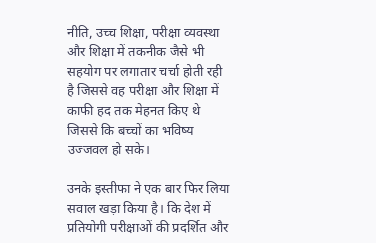नीति, उच्च शिक्षा, परीक्षा व्यवस्था और शिक्षा में तकनीक जैसे भी सहयोग पर लगातार चर्चा होती रही है जिससे वह परीक्षा और शिक्षा में काफी हद तक मेहनत किए थे जिससे कि बच्चों का भविष्य उज्जवल हो सके।

उनके इस्तीफा ने एक बार फिर लिया सवाल खड़ा किया है। कि देश में प्रतियोगी परीक्षाओं की प्रदर्शित और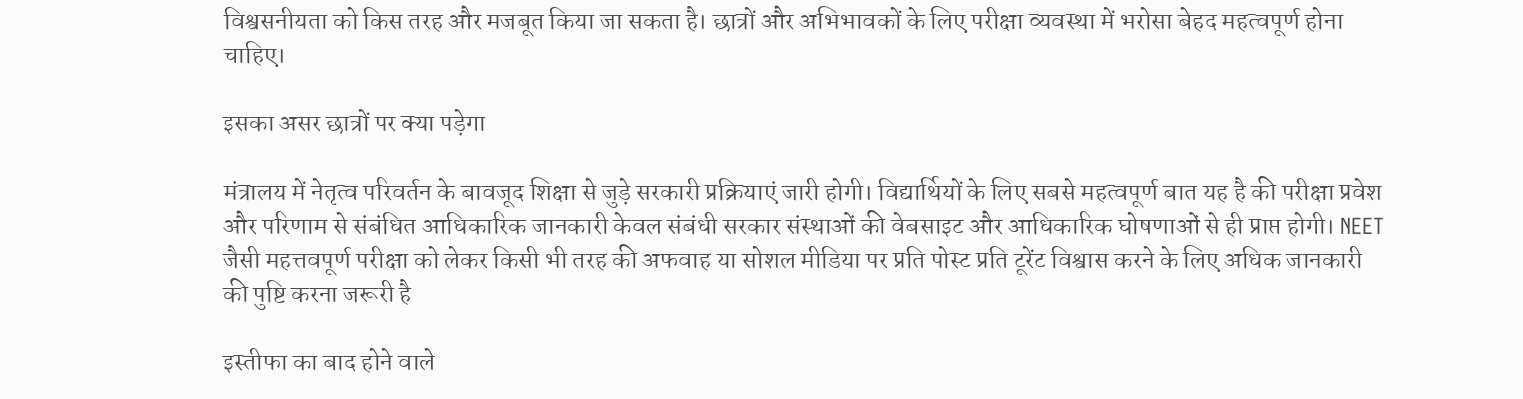विश्वसनीयता को किस तरह और मजबूत किया जा सकता है। छात्रों और अभिभावकों के लिए परीक्षा व्यवस्था में भरोसा बेहद महत्वपूर्ण होना चाहिए।

इसका असर छात्रों पर क्या पड़ेगा

मंत्रालय में नेतृत्व परिवर्तन के बावजूद शिक्षा से जुड़े सरकारी प्रक्रियाएं जारी होगी। विद्यार्थियों के लिए सबसे महत्वपूर्ण बात यह है की परीक्षा प्रवेश और परिणाम से संबंधित आधिकारिक जानकारी केवल संबंधी सरकार संस्थाओं की वेबसाइट और आधिकारिक घोषणाओं से ही प्राप्त होगी। NEET जैसी महत्तवपूर्ण परीक्षा को लेकर किसी भी तरह की अफवाह या सोशल मीडिया पर प्रति पोस्ट प्रति टूरेंट विश्वास करने के लिए अधिक जानकारी की पुष्टि करना जरूरी है

इस्तीफा का बाद होने वाले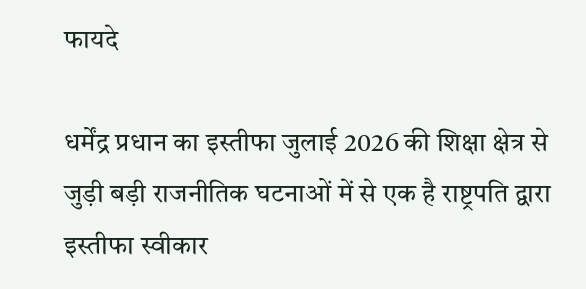फायदे

धर्मेंद्र प्रधान का इस्तीफा जुलाई 2026 की शिक्षा क्षेत्र से जुड़ी बड़ी राजनीतिक घटनाओं में से एक है राष्ट्रपति द्वारा इस्तीफा स्वीकार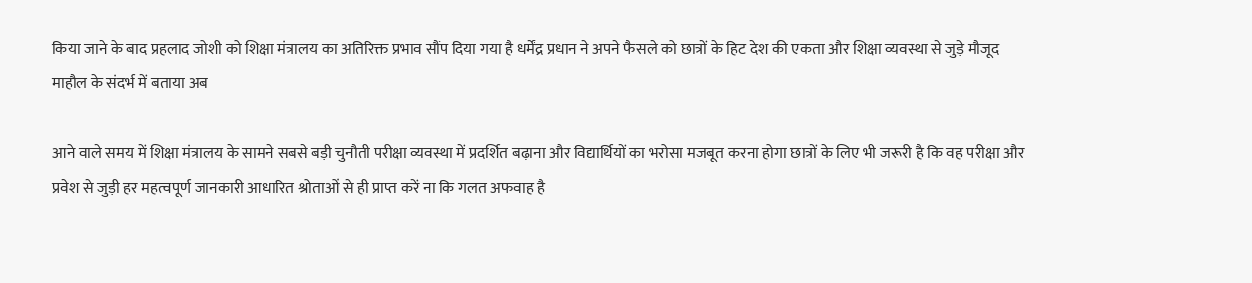किया जाने के बाद प्रहलाद जोशी को शिक्षा मंत्रालय का अतिरिक्त प्रभाव सौंप दिया गया है धर्मेंद्र प्रधान ने अपने फैसले को छात्रों के हिट देश की एकता और शिक्षा व्यवस्था से जुड़े मौजूद माहौल के संदर्भ में बताया अब

आने वाले समय में शिक्षा मंत्रालय के सामने सबसे बड़ी चुनौती परीक्षा व्यवस्था में प्रदर्शित बढ़ाना और विद्यार्थियों का भरोसा मजबूत करना होगा छात्रों के लिए भी जरूरी है कि वह परीक्षा और प्रवेश से जुड़ी हर महत्वपूर्ण जानकारी आधारित श्रोताओं से ही प्राप्त करें ना कि गलत अफवाह है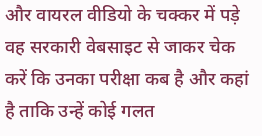और वायरल वीडियो के चक्कर में पड़े वह सरकारी वेबसाइट से जाकर चेक करें कि उनका परीक्षा कब है और कहां है ताकि उन्हें कोई गलत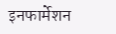इनफार्मेशन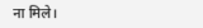ना मिले।